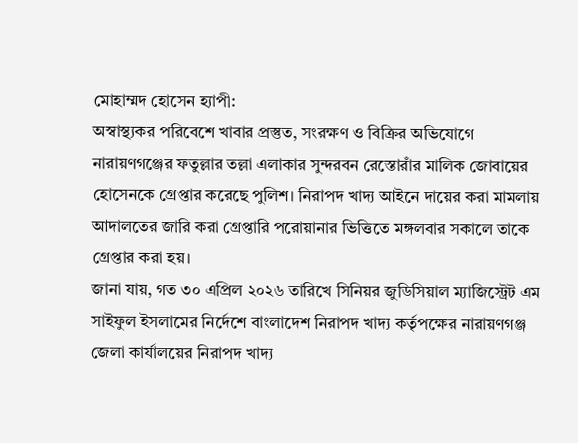মোহাম্মদ হোসেন হ্যাপী:
অস্বাস্থ্যকর পরিবেশে খাবার প্রস্তুত, সংরক্ষণ ও বিক্রির অভিযোগে নারায়ণগঞ্জের ফতুল্লার তল্লা এলাকার সুন্দরবন রেস্তোরাঁর মালিক জোবায়ের হোসেনকে গ্রেপ্তার করেছে পুলিশ। নিরাপদ খাদ্য আইনে দায়ের করা মামলায় আদালতের জারি করা গ্রেপ্তারি পরোয়ানার ভিত্তিতে মঙ্গলবার সকালে তাকে গ্রেপ্তার করা হয়।
জানা যায়, গত ৩০ এপ্রিল ২০২৬ তারিখে সিনিয়র জুডিসিয়াল ম্যাজিস্ট্রেট এম সাইফুল ইসলামের নির্দেশে বাংলাদেশ নিরাপদ খাদ্য কর্তৃপক্ষের নারায়ণগঞ্জ জেলা কার্যালয়ের নিরাপদ খাদ্য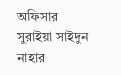অফিসার সুরাইয়া সাইদুন নাহার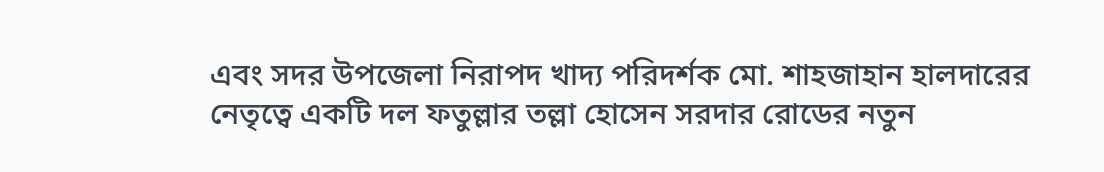এবং সদর উপজেলা নিরাপদ খাদ্য পরিদর্শক মো. শাহজাহান হালদারের নেতৃত্বে একটি দল ফতুল্লার তল্লা হোসেন সরদার রোডের নতুন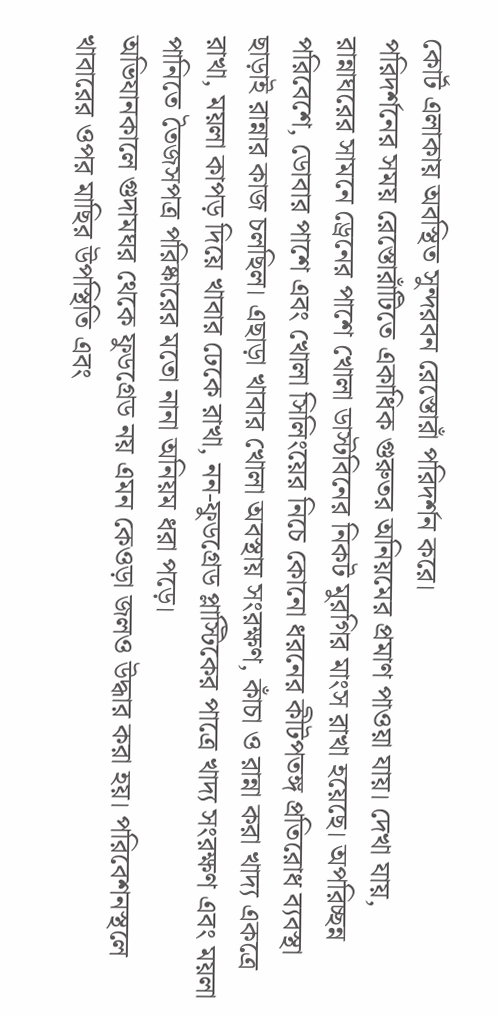কোর্ট এলাকায় অবস্থিত সুন্দরবন রেস্তোরাঁ পরিদর্শন করে।
পরিদর্শনের সময় রেস্তোরাঁটিতে একাধিক গুরুতর অনিয়মের প্রমাণ পাওয়া যায়। দেখা যায়, রান্নাঘরের সামনে ড্রেনের পাশে খোলা ডাস্টবিনের নিকট মুরগির মাংস রাখা হয়েছে। অপরিচ্ছন্ন পরিবেশে, ডোবার পাশে এবং খোলা সিলিংয়ের নিচে কোনো ধরনের কীটপতঙ্গ প্রতিরোধ ব্যবস্থা ছাড়াই রান্নার কাজ চলছিল। এছাড়া খাবার খোলা অবস্থায় সংরক্ষণ, কাঁচা ও রান্না করা খাদ্য একত্রে রাখা, ময়লা কাপড় দিয়ে খাবার ঢেকে রাখা, নন-ফুডগ্রেড প্লাস্টিকের পাত্রে খাদ্য সংরক্ষণ এবং ময়লা পানিতে তৈজসপত্র পরিষ্কারের মতো নানা অনিয়ম ধরা পড়ে।
অভিযানকালে গুদামঘর থেকে ফুডগ্রেড নয় এমন কেওড়া জলও উদ্ধার করা হয়। পরিবেশনস্থলে খাবারের ওপর মাছির উপস্থিতি এবং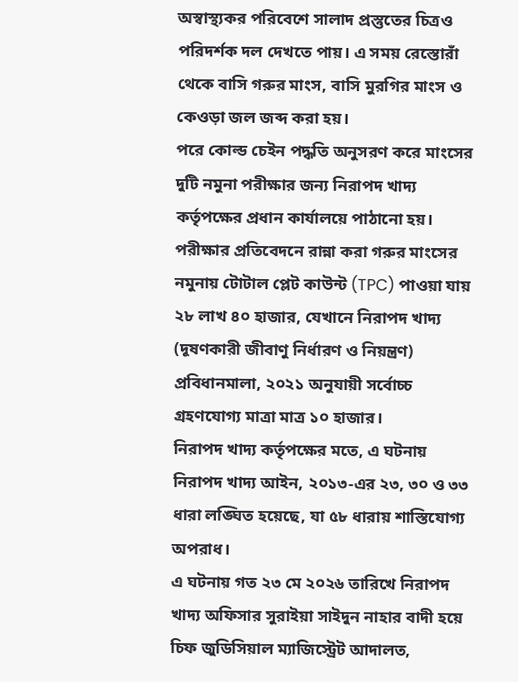অস্বাস্থ্যকর পরিবেশে সালাদ প্রস্তুতের চিত্রও পরিদর্শক দল দেখতে পায়। এ সময় রেস্তোরাঁ থেকে বাসি গরুর মাংস, বাসি মুরগির মাংস ও কেওড়া জল জব্দ করা হয়।
পরে কোল্ড চেইন পদ্ধতি অনুসরণ করে মাংসের দুটি নমুনা পরীক্ষার জন্য নিরাপদ খাদ্য কর্তৃপক্ষের প্রধান কার্যালয়ে পাঠানো হয়। পরীক্ষার প্রতিবেদনে রান্না করা গরুর মাংসের নমুনায় টোটাল প্লেট কাউন্ট (TPC) পাওয়া যায় ২৮ লাখ ৪০ হাজার, যেখানে নিরাপদ খাদ্য (দূষণকারী জীবাণু নির্ধারণ ও নিয়ন্ত্রণ) প্রবিধানমালা, ২০২১ অনুযায়ী সর্বোচ্চ গ্রহণযোগ্য মাত্রা মাত্র ১০ হাজার।
নিরাপদ খাদ্য কর্তৃপক্ষের মতে, এ ঘটনায় নিরাপদ খাদ্য আইন, ২০১৩-এর ২৩, ৩০ ও ৩৩ ধারা লঙ্ঘিত হয়েছে, যা ৫৮ ধারায় শাস্তিযোগ্য অপরাধ।
এ ঘটনায় গত ২৩ মে ২০২৬ তারিখে নিরাপদ খাদ্য অফিসার সুরাইয়া সাইদুন নাহার বাদী হয়ে চিফ জুডিসিয়াল ম্যাজিস্ট্রেট আদালত,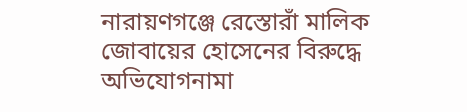নারায়ণগঞ্জে রেস্তোরাঁ মালিক জোবায়ের হোসেনের বিরুদ্ধে অভিযোগনামা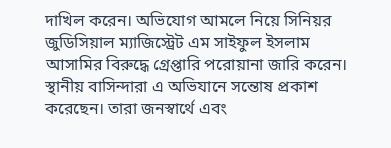দাখিল করেন। অভিযোগ আমলে নিয়ে সিনিয়র জুডিসিয়াল ম্যাজিস্ট্রেট এম সাইফুল ইসলাম আসামির বিরুদ্ধে গ্রেপ্তারি পরোয়ানা জারি করেন।
স্থানীয় বাসিন্দারা এ অভিযানে সন্তোষ প্রকাশ করেছেন। তারা জনস্বার্থে এবং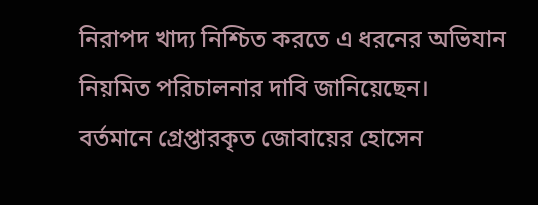নিরাপদ খাদ্য নিশ্চিত করতে এ ধরনের অভিযান নিয়মিত পরিচালনার দাবি জানিয়েছেন।
বর্তমানে গ্রেপ্তারকৃত জোবায়ের হোসেন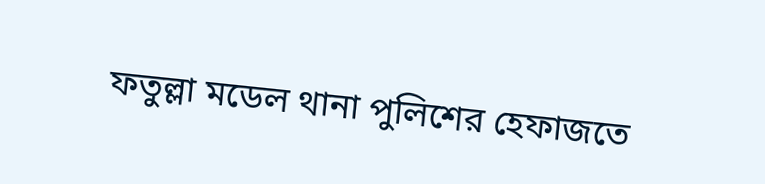ফতুল্লা মডেল থানা পুলিশের হেফাজতে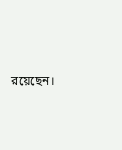রয়েছেন।